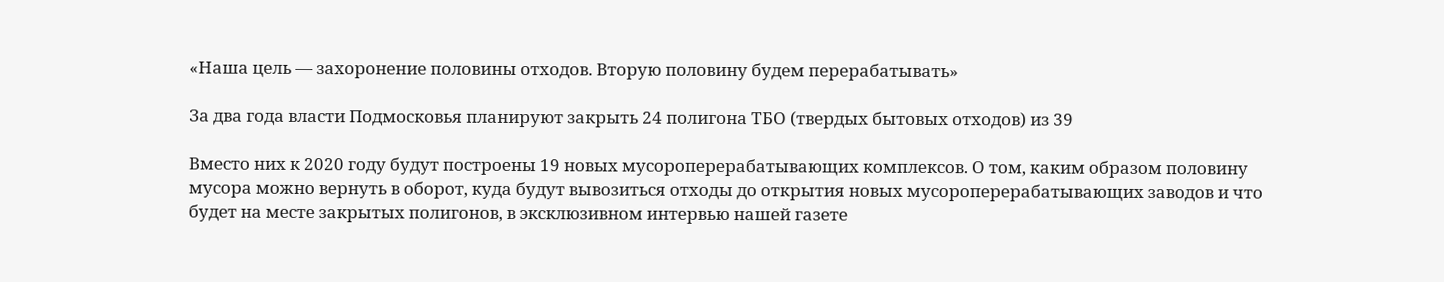«Наша цель — захоронение половины отходов. Вторую половину будем перерабатывать»

За два года власти Подмосковья планируют закрыть 24 полигона ТБО (твердых бытовых отходов) из 39

Вместо них к 2020 году будут построены 19 новых мусороперерабатывающих комплексов. О том, каким образом половину мусора можно вернуть в оборот, куда будут вывозиться отходы до открытия новых мусороперерабатывающих заводов и что будет на месте закрытых полигонов, в эксклюзивном интервью нашей газете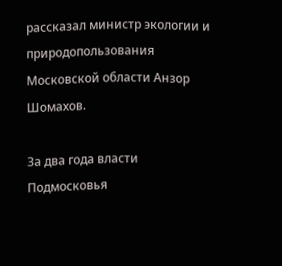рассказал министр экологии и природопользования Московской области Анзор Шомахов.

За два года власти Подмосковья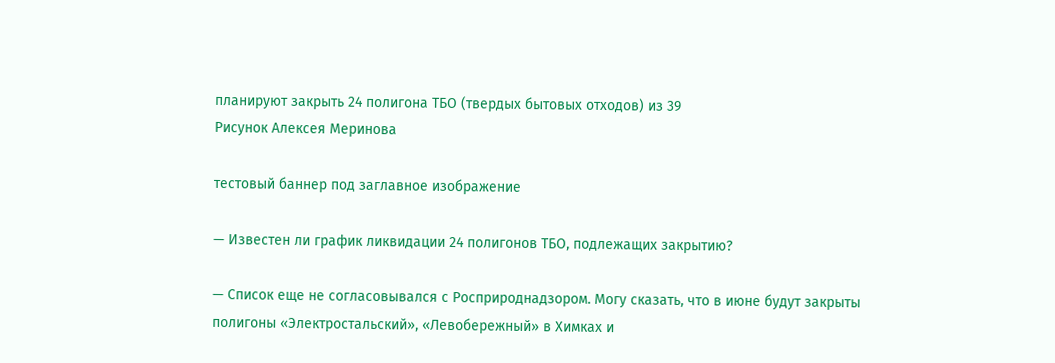планируют закрыть 24 полигона ТБО (твердых бытовых отходов) из 39
Рисунок Алексея Меринова

тестовый баннер под заглавное изображение

— Известен ли график ликвидации 24 полигонов ТБО, подлежащих закрытию?

— Список еще не согласовывался с Росприроднадзором. Могу сказать, что в июне будут закрыты полигоны «Электростальский», «Левобережный» в Химках и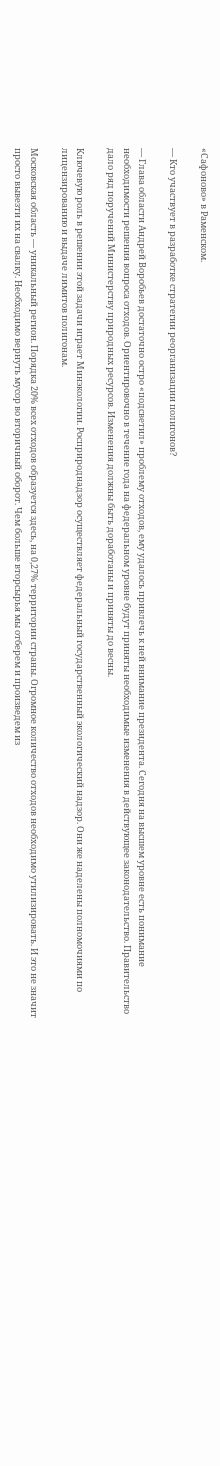«Сафоново» в Раменском.

— Кто участвует в разработке стратегии реорганизации полигонов?

— Глава области Андрей Воробьев достаточно остро «подсветил» проблему отходов, ему удалось привлечь к ней внимание президента. Сегодня на высшем уровне есть понимание необходимости решения вопроса отходов. Ориентировочно в течение года на федеральном уровне будут приняты необходимые изменения в действующее законодательство. Правительство дало ряд поручений Министерству природных ресурсов. Изменения должны быть доработаны и приняты до весны.

Ключевую роль в решении этой задачи играет Минэкологии. Росприроднадзор осуществляет федеральный государственный экологический надзор. Они же наделены полномочиями по лицензированию и выдаче лимитов полигонам.

Московская область — уникальный регион. Порядка 20% всех отходов образуется здесь, на 0,27% территории страны. Огромное количество отходов необходимо утилизировать. И это не значит просто вывезти их на свалку. Необходимо вернуть мусор во вторичный оборот. Чем больше вторсырья мы отберем и произведем из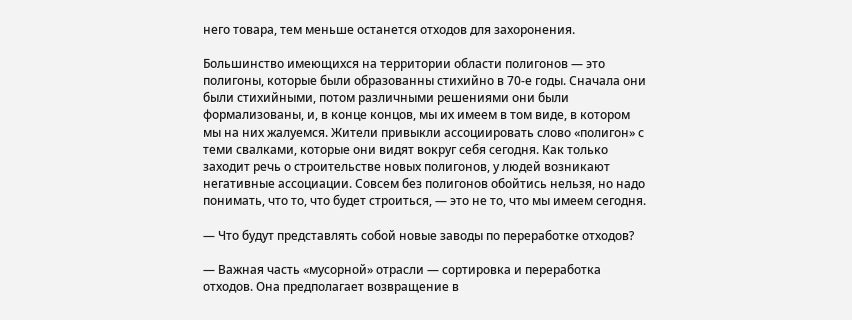него товара, тем меньше останется отходов для захоронения.

Большинство имеющихся на территории области полигонов — это полигоны, которые были образованны стихийно в 70-е годы. Сначала они были стихийными, потом различными решениями они были формализованы, и, в конце концов, мы их имеем в том виде, в котором мы на них жалуемся. Жители привыкли ассоциировать слово «полигон» с теми свалками, которые они видят вокруг себя сегодня. Как только заходит речь о строительстве новых полигонов, у людей возникают негативные ассоциации. Совсем без полигонов обойтись нельзя, но надо понимать, что то, что будет строиться, — это не то, что мы имеем сегодня.

— Что будут представлять собой новые заводы по переработке отходов?

— Важная часть «мусорной» отрасли — сортировка и переработка отходов. Она предполагает возвращение в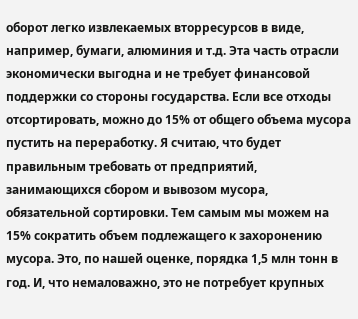оборот легко извлекаемых вторресурсов в виде, например, бумаги, алюминия и т.д. Эта часть отрасли экономически выгодна и не требует финансовой поддержки со стороны государства. Если все отходы отсортировать, можно до 15% от общего объема мусора пустить на переработку. Я считаю, что будет правильным требовать от предприятий, занимающихся сбором и вывозом мусора, обязательной сортировки. Тем самым мы можем на 15% сократить объем подлежащего к захоронению мусора. Это, по нашей оценке, порядка 1,5 млн тонн в год. И, что немаловажно, это не потребует крупных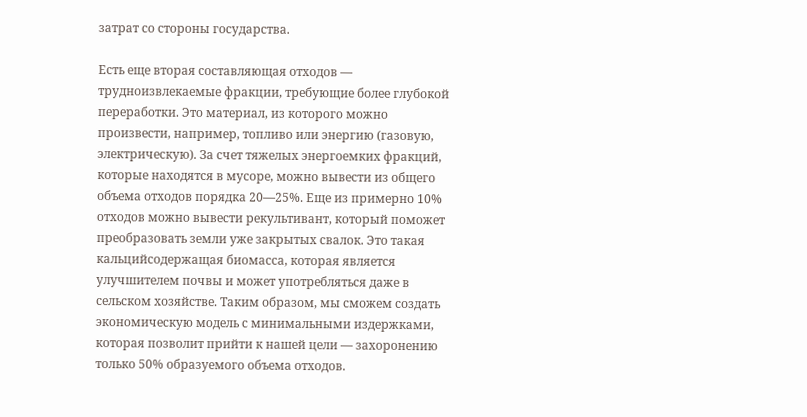затрат со стороны государства.

Есть еще вторая составляющая отходов — трудноизвлекаемые фракции, требующие более глубокой переработки. Это материал, из которого можно произвести, например, топливо или энергию (газовую, электрическую). За счет тяжелых энергоемких фракций, которые находятся в мусоре, можно вывести из общего объема отходов порядка 20—25%. Еще из примерно 10% отходов можно вывести рекультивант, который поможет преобразовать земли уже закрытых свалок. Это такая кальцийсодержащая биомасса, которая является улучшителем почвы и может употребляться даже в сельском хозяйстве. Таким образом, мы сможем создать экономическую модель с минимальными издержками, которая позволит прийти к нашей цели — захоронению только 50% образуемого объема отходов.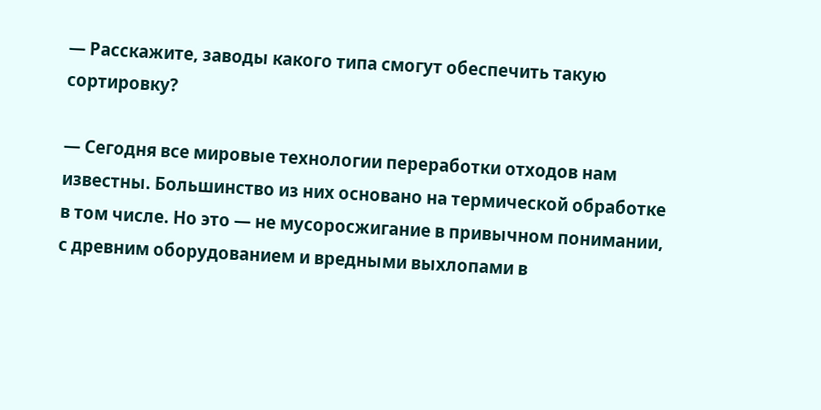— Расскажите, заводы какого типа смогут обеспечить такую сортировку?

— Сегодня все мировые технологии переработки отходов нам известны. Большинство из них основано на термической обработке в том числе. Но это — не мусоросжигание в привычном понимании, с древним оборудованием и вредными выхлопами в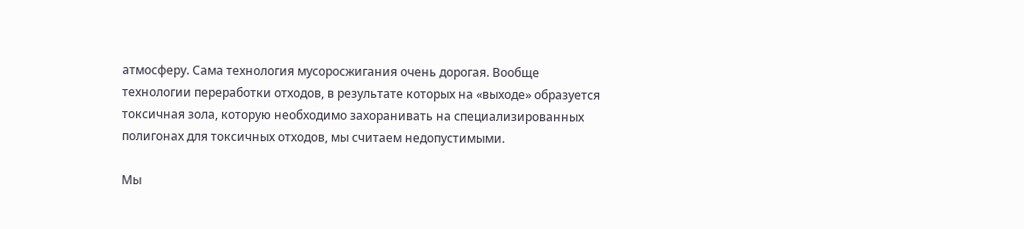атмосферу. Сама технология мусоросжигания очень дорогая. Вообще технологии переработки отходов, в результате которых на «выходе» образуется токсичная зола, которую необходимо захоранивать на специализированных полигонах для токсичных отходов, мы считаем недопустимыми.

Мы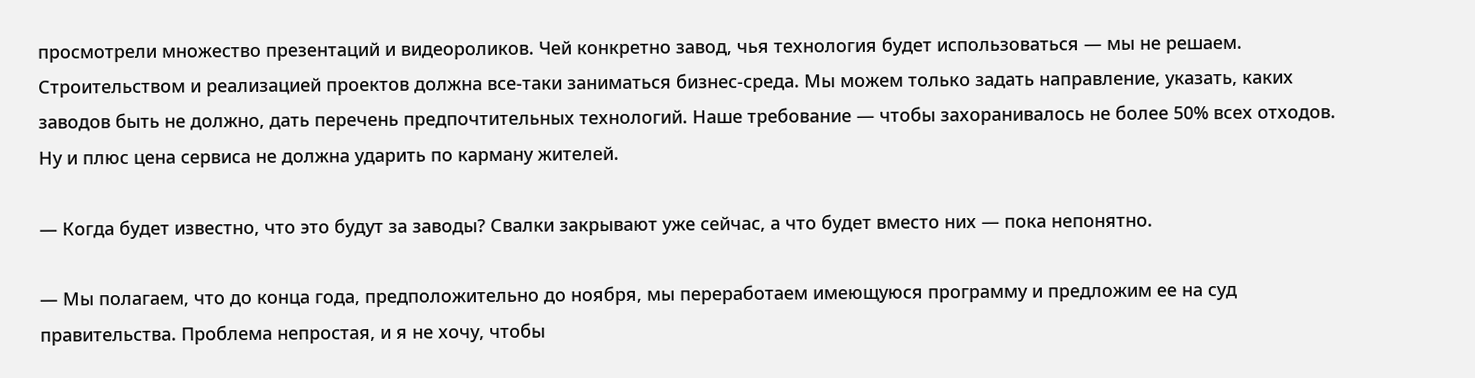просмотрели множество презентаций и видеороликов. Чей конкретно завод, чья технология будет использоваться — мы не решаем. Строительством и реализацией проектов должна все-таки заниматься бизнес-среда. Мы можем только задать направление, указать, каких заводов быть не должно, дать перечень предпочтительных технологий. Наше требование — чтобы захоранивалось не более 50% всех отходов. Ну и плюс цена сервиса не должна ударить по карману жителей.

— Когда будет известно, что это будут за заводы? Свалки закрывают уже сейчас, а что будет вместо них — пока непонятно.

— Мы полагаем, что до конца года, предположительно до ноября, мы переработаем имеющуюся программу и предложим ее на суд правительства. Проблема непростая, и я не хочу, чтобы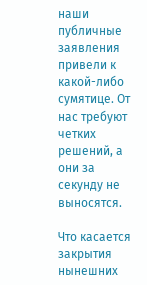наши публичные заявления привели к какой-либо сумятице. От нас требуют четких решений, а они за секунду не выносятся.

Что касается закрытия нынешних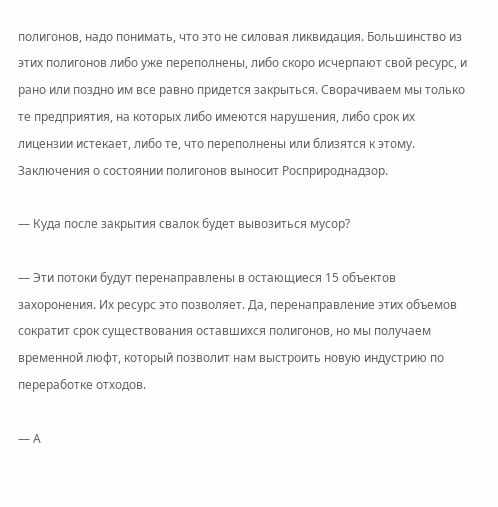полигонов, надо понимать, что это не силовая ликвидация. Большинство из этих полигонов либо уже переполнены, либо скоро исчерпают свой ресурс, и рано или поздно им все равно придется закрыться. Сворачиваем мы только те предприятия, на которых либо имеются нарушения, либо срок их лицензии истекает, либо те, что переполнены или близятся к этому. Заключения о состоянии полигонов выносит Росприроднадзор.

— Куда после закрытия свалок будет вывозиться мусор?

— Эти потоки будут перенаправлены в остающиеся 15 объектов захоронения. Их ресурс это позволяет. Да, перенаправление этих объемов сократит срок существования оставшихся полигонов, но мы получаем временной люфт, который позволит нам выстроить новую индустрию по переработке отходов.

— А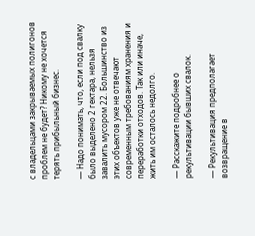с владельцами закрываемых полигонов проблем не будет? Никому не хочется терять прибыльный бизнес.

— Надо понимать, что, если под свалку было выделено 2 гектара, нельзя завалить мусором 22. Большинство из этих объектов уже не отвечают современным требованиям хранения и переработки отходов. Так или иначе, жить им осталось недолго.

— Расскажите подробнее о рекультивации бывших свалок.

— Рекультивация предполагает возвращение в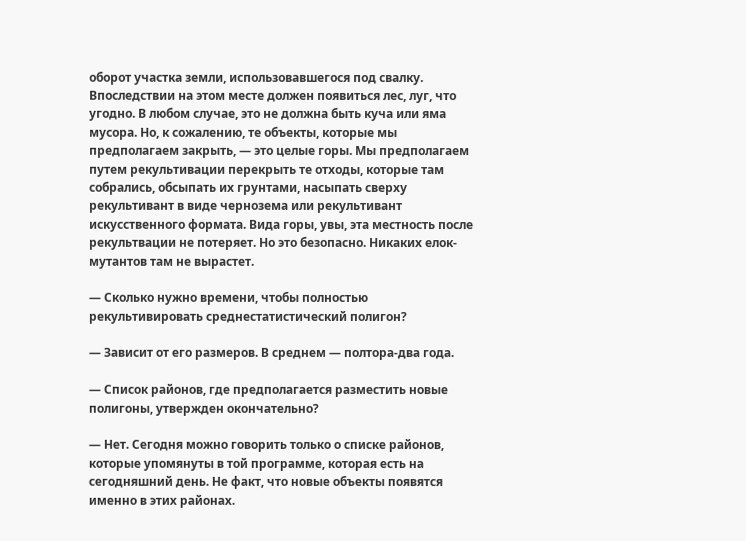оборот участка земли, использовавшегося под свалку. Впоследствии на этом месте должен появиться лес, луг, что угодно. В любом случае, это не должна быть куча или яма мусора. Но, к сожалению, те объекты, которые мы предполагаем закрыть, — это целые горы. Мы предполагаем путем рекультивации перекрыть те отходы, которые там собрались, обсыпать их грунтами, насыпать сверху рекультивант в виде чернозема или рекультивант искусственного формата. Вида горы, увы, эта местность после рекультвации не потеряет. Но это безопасно. Никаких елок-мутантов там не вырастет.

— Сколько нужно времени, чтобы полностью рекультивировать среднестатистический полигон?

— Зависит от его размеров. В среднем — полтора-два года.

— Список районов, где предполагается разместить новые полигоны, утвержден окончательно?

— Нет. Сегодня можно говорить только о списке районов, которые упомянуты в той программе, которая есть на сегодняшний день. Не факт, что новые объекты появятся именно в этих районах.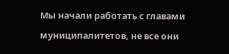Мы начали работать с главами муниципалитетов, не все они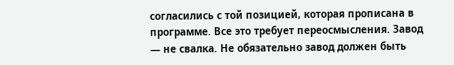согласились с той позицией, которая прописана в программе. Все это требует переосмысления. Завод — не свалка. Не обязательно завод должен быть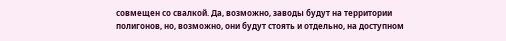совмещен со свалкой. Да, возможно, заводы будут на территории полигонов, но, возможно, они будут стоять и отдельно, на доступном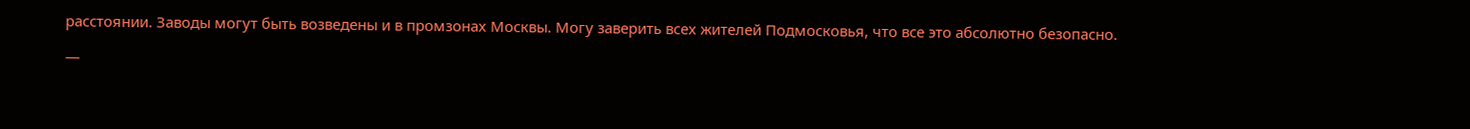расстоянии. Заводы могут быть возведены и в промзонах Москвы. Могу заверить всех жителей Подмосковья, что все это абсолютно безопасно.

—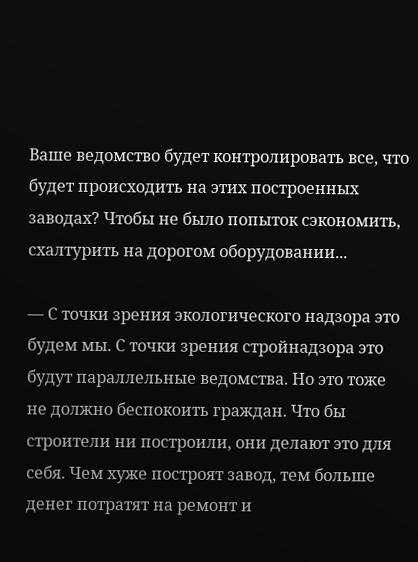Ваше ведомство будет контролировать все, что будет происходить на этих построенных заводах? Чтобы не было попыток сэкономить, схалтурить на дорогом оборудовании...

— С точки зрения экологического надзора это будем мы. С точки зрения стройнадзора это будут параллельные ведомства. Но это тоже не должно беспокоить граждан. Что бы строители ни построили, они делают это для себя. Чем хуже построят завод, тем больше денег потратят на ремонт и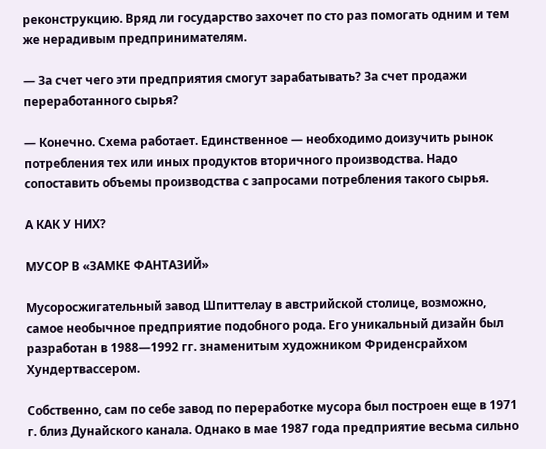реконструкцию. Вряд ли государство захочет по сто раз помогать одним и тем же нерадивым предпринимателям.

— За счет чего эти предприятия смогут зарабатывать? За счет продажи переработанного сырья?

— Конечно. Схема работает. Единственное — необходимо доизучить рынок потребления тех или иных продуктов вторичного производства. Надо сопоставить объемы производства с запросами потребления такого сырья.

А КАК У НИХ?

МУСОР В «ЗАМКЕ ФАНТАЗИЙ»

Мусоросжигательный завод Шпиттелау в австрийской столице, возможно, самое необычное предприятие подобного рода. Его уникальный дизайн был разработан в 1988—1992 гг. знаменитым художником Фриденсрайхом Хундертвассером.

Собственно, сам по себе завод по переработке мусора был построен еще в 1971 г. близ Дунайского канала. Однако в мае 1987 года предприятие весьма сильно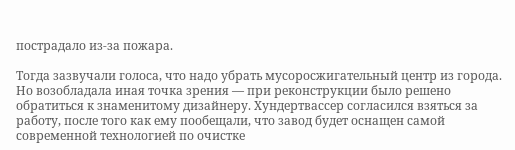пострадало из-за пожара.

Тогда зазвучали голоса, что надо убрать мусоросжигательный центр из города. Но возобладала иная точка зрения — при реконструкции было решено обратиться к знаменитому дизайнеру. Хундертвассер согласился взяться за работу, после того как ему пообещали, что завод будет оснащен самой современной технологией по очистке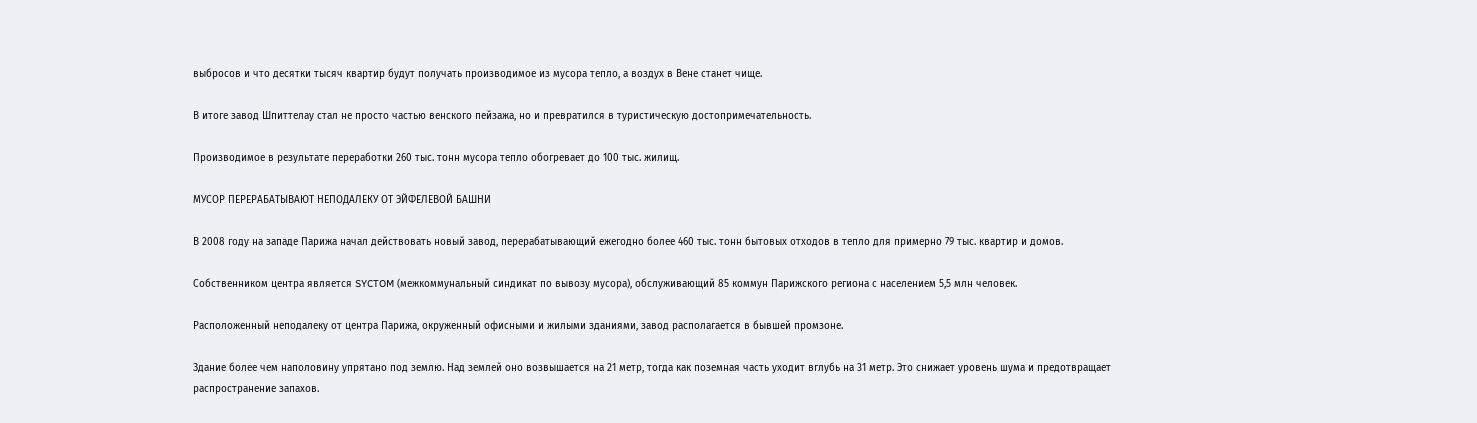выбросов и что десятки тысяч квартир будут получать производимое из мусора тепло, а воздух в Вене станет чище.

В итоге завод Шпиттелау стал не просто частью венского пейзажа, но и превратился в туристическую достопримечательность.

Производимое в результате переработки 260 тыс. тонн мусора тепло обогревает до 100 тыс. жилищ.

МУСОР ПЕРЕРАБАТЫВАЮТ НЕПОДАЛЕКУ ОТ ЭЙФЕЛЕВОЙ БАШНИ

В 2008 году на западе Парижа начал действовать новый завод, перерабатывающий ежегодно более 460 тыс. тонн бытовых отходов в тепло для примерно 79 тыс. квартир и домов.

Собственником центра является SYCTOM (межкоммунальный синдикат по вывозу мусора), обслуживающий 85 коммун Парижского региона с населением 5,5 млн человек.

Расположенный неподалеку от центра Парижа, окруженный офисными и жилыми зданиями, завод располагается в бывшей промзоне.

Здание более чем наполовину упрятано под землю. Над землей оно возвышается на 21 метр, тогда как поземная часть уходит вглубь на 31 метр. Это снижает уровень шума и предотвращает распространение запахов.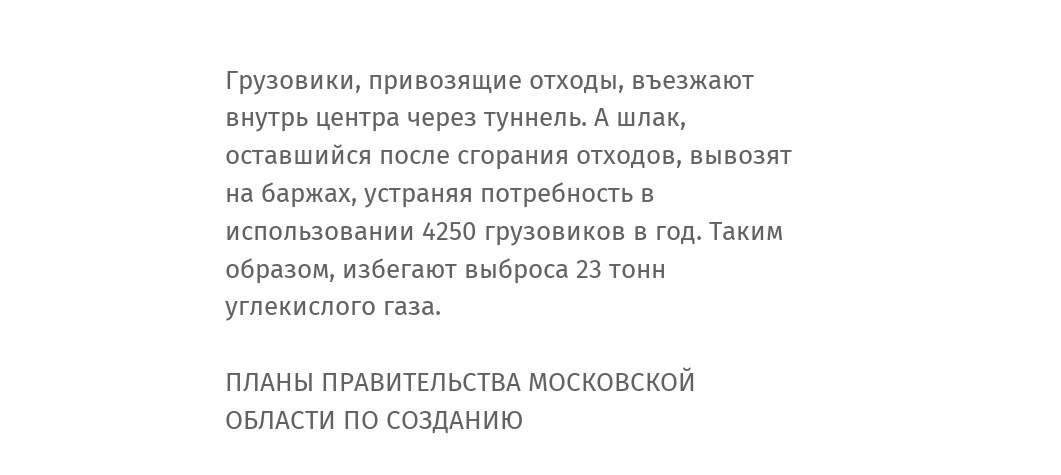Грузовики, привозящие отходы, въезжают внутрь центра через туннель. А шлак, оставшийся после сгорания отходов, вывозят на баржах, устраняя потребность в использовании 4250 грузовиков в год. Таким образом, избегают выброса 23 тонн углекислого газа.

ПЛАНЫ ПРАВИТЕЛЬСТВА МОСКОВСКОЙ ОБЛАСТИ ПО СОЗДАНИЮ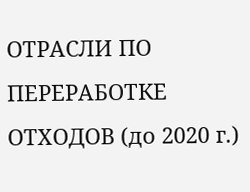ОТРАСЛИ ПО ПЕРЕРАБОТКЕ ОТХОДОВ (до 2020 г.)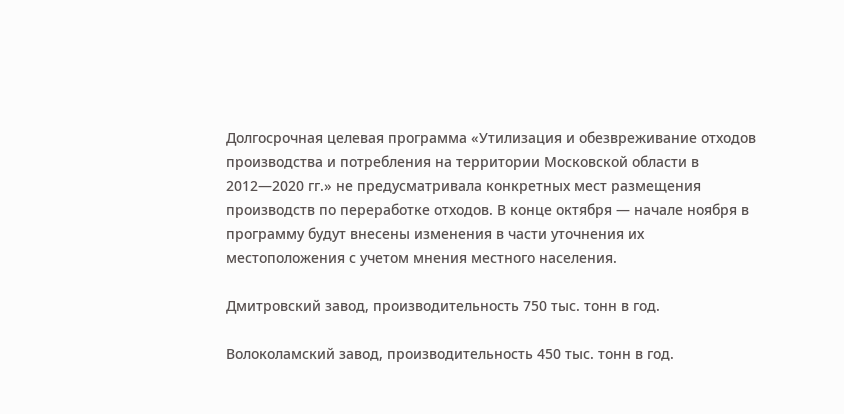Долгосрочная целевая программа «Утилизация и обезвреживание отходов производства и потребления на территории Московской области в 2012—2020 гг.» не предусматривала конкретных мест размещения производств по переработке отходов. В конце октября — начале ноября в программу будут внесены изменения в части уточнения их местоположения с учетом мнения местного населения.

Дмитровский завод, производительность 750 тыс. тонн в год.

Волоколамский завод, производительность 450 тыс. тонн в год.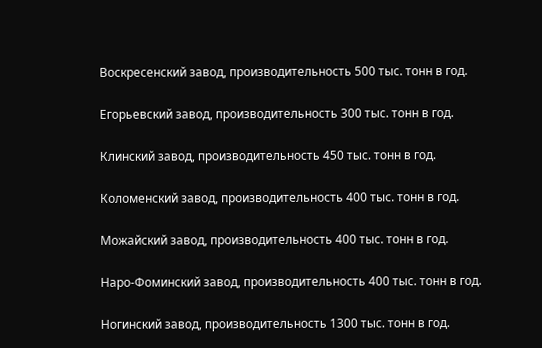Воскресенский завод, производительность 500 тыс. тонн в год.

Егорьевский завод, производительность 300 тыс. тонн в год.

Клинский завод, производительность 450 тыс. тонн в год.

Коломенский завод, производительность 400 тыс. тонн в год.

Можайский завод, производительность 400 тыс. тонн в год.

Наро-Фоминский завод, производительность 400 тыс. тонн в год.

Ногинский завод, производительность 1300 тыс. тонн в год.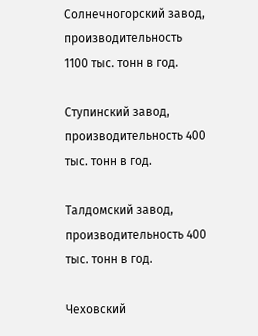Солнечногорский завод, производительность 1100 тыс. тонн в год.

Ступинский завод, производительность 400 тыс. тонн в год.

Талдомский завод, производительность 400 тыс. тонн в год.

Чеховский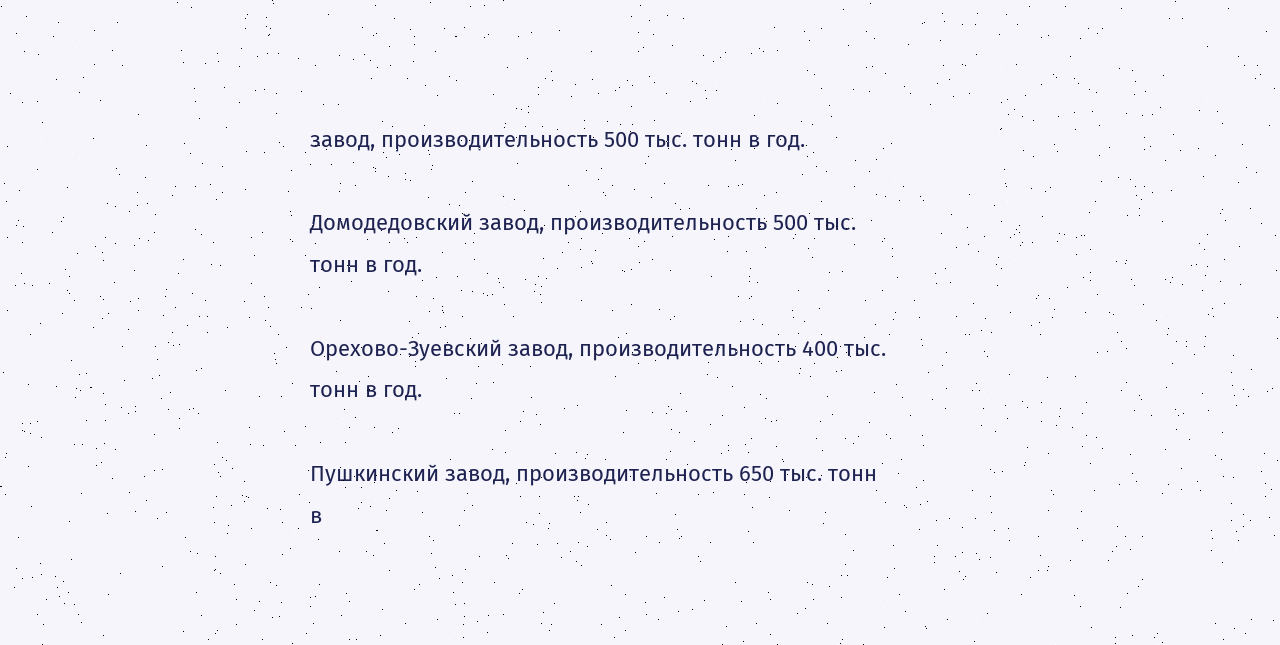завод, производительность 500 тыс. тонн в год.

Домодедовский завод, производительность 500 тыс. тонн в год.

Орехово-Зуевский завод, производительность 400 тыс. тонн в год.

Пушкинский завод, производительность 650 тыс. тонн в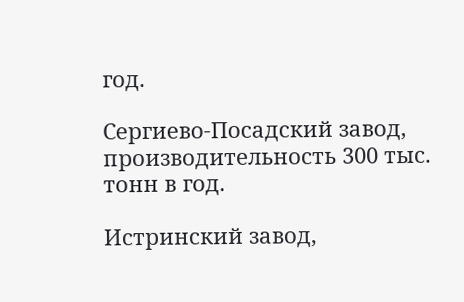год.

Сергиево-Посадский завод, производительность 300 тыс. тонн в год.

Истринский завод,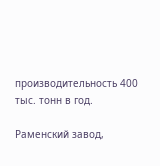производительность 400 тыс. тонн в год.

Раменский завод,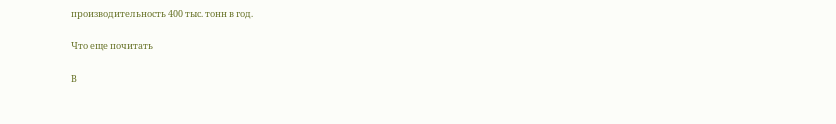производительность 400 тыс. тонн в год.

Что еще почитать

В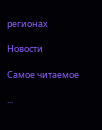регионах

Новости

Самое читаемое

...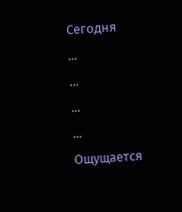Сегодня
...
...
...
...
Ощущается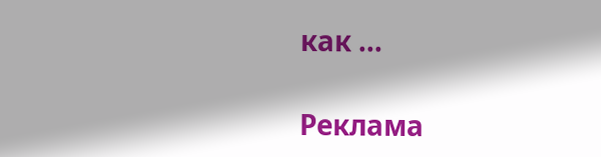как ...

Реклама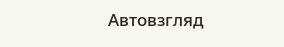Автовзгляд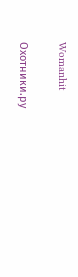Womanhit

Охотники.ру